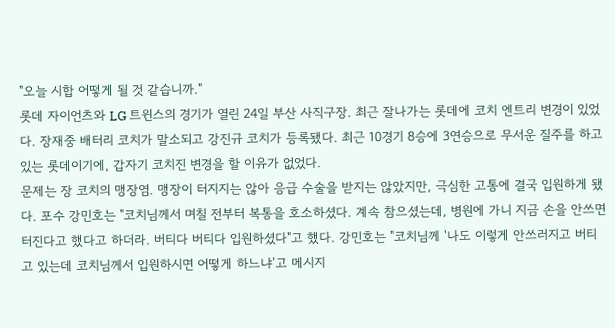"오늘 시합 어떻게 될 것 같습니까."
롯데 자이언츠와 LG 트윈스의 경기가 열린 24일 부산 사직구장. 최근 잘나가는 롯데에 코치 엔트리 변경이 있었다. 장재중 배터리 코치가 말소되고 강진규 코치가 등록됐다. 최근 10경기 8승에 3연승으로 무서운 질주를 하고 있는 롯데이기에, 갑자기 코치진 변경을 할 이유가 없었다.
문제는 장 코치의 맹장염. 맹장이 터지지는 않아 응급 수술을 받지는 않았지만, 극심한 고통에 결국 입원하게 됐다. 포수 강민호는 "코치님께서 며칠 전부터 복통을 호소하셨다. 계속 참으셨는데, 병원에 가니 지금 손을 안쓰면 터진다고 했다고 하더라. 버티다 버티다 입원하셨다"고 했다. 강민호는 "코치님께 '나도 이렇게 안쓰러지고 버티고 있는데 코치님께서 입원하시면 어떻게 하느냐'고 메시지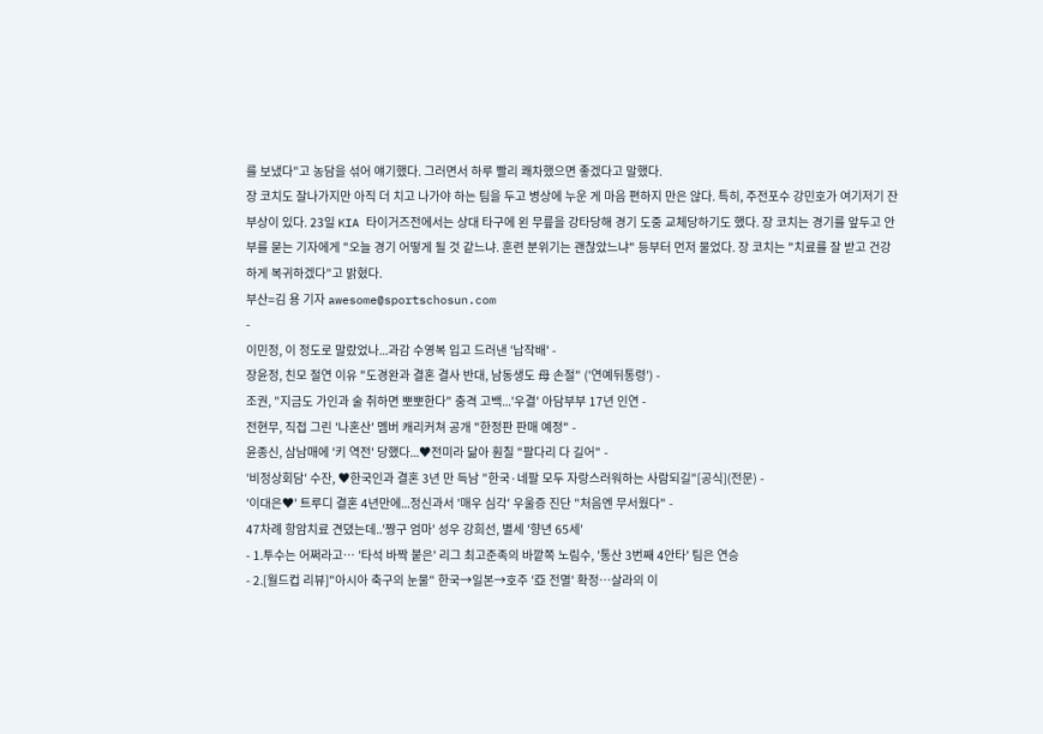를 보냈다"고 농담을 섞어 얘기했다. 그러면서 하루 빨리 쾌차했으면 좋겠다고 말했다.
장 코치도 잘나가지만 아직 더 치고 나가야 하는 팀을 두고 병상에 누운 게 마음 편하지 만은 않다. 특히, 주전포수 강민호가 여기저기 잔부상이 있다. 23일 KIA 타이거즈전에서는 상대 타구에 왼 무릎을 강타당해 경기 도중 교체당하기도 했다. 장 코치는 경기를 앞두고 안부를 묻는 기자에게 "오늘 경기 어떻게 될 것 같느냐. 훈련 분위기는 괜찮았느냐" 등부터 먼저 물었다. 장 코치는 "치료를 잘 받고 건강하게 복귀하겠다"고 밝혔다.
부산=김 용 기자 awesome@sportschosun.com
-
이민정, 이 정도로 말랐었나...과감 수영복 입고 드러낸 '납작배' -
장윤정, 친모 절연 이유 "도경완과 결혼 결사 반대, 남동생도 母 손절" ('연예뒤통령') -
조권, "지금도 가인과 술 취하면 뽀뽀한다" 충격 고백...'우결' 아담부부 17년 인연 -
전현무, 직접 그린 '나혼산' 멤버 캐리커쳐 공개 "한정판 판매 예정" -
윤종신, 삼남매에 '키 역전' 당했다...♥전미라 닮아 훤칠 "팔다리 다 길어" -
'비정상회담' 수잔, ♥한국인과 결혼 3년 만 득남 "한국·네팔 모두 자랑스러워하는 사람되길"[공식](전문) -
'이대은♥' 트루디 결혼 4년만에...정신과서 '매우 심각' 우울증 진단 "처음엔 무서웠다" -
47차례 항암치료 견뎠는데..'짱구 엄마' 성우 강희선, 별세 '향년 65세'
- 1.투수는 어쩌라고… '타석 바짝 붙은' 리그 최고준족의 바깥쪽 노림수, '통산 3번째 4안타' 팀은 연승
- 2.[월드컵 리뷰]"아시아 축구의 눈물" 한국→일본→호주 '亞 전멸' 확정…살라의 이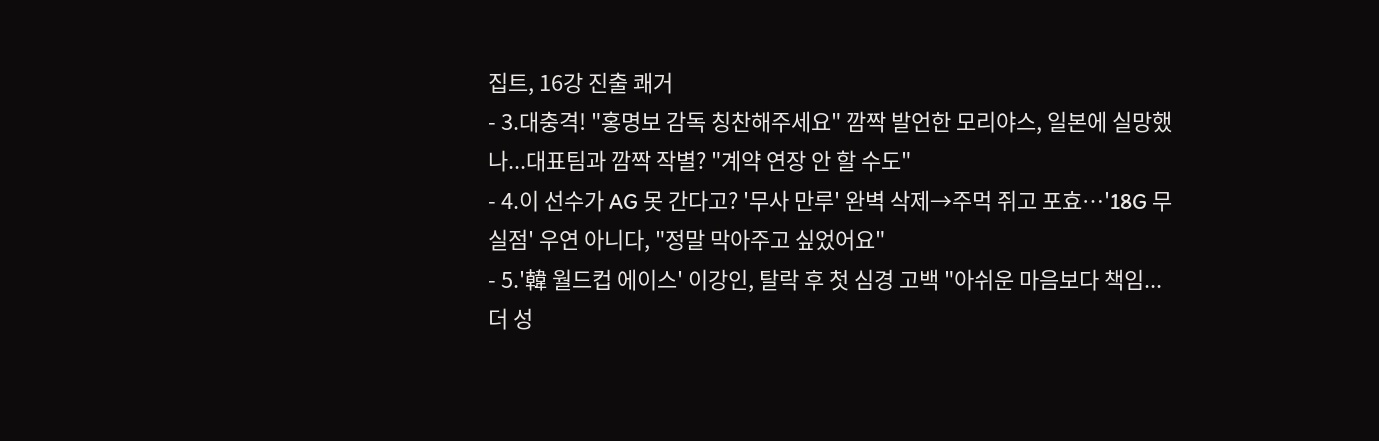집트, 16강 진출 쾌거
- 3.대충격! "홍명보 감독 칭찬해주세요" 깜짝 발언한 모리야스, 일본에 실망했나...대표팀과 깜짝 작별? "계약 연장 안 할 수도"
- 4.이 선수가 AG 못 간다고? '무사 만루' 완벽 삭제→주먹 쥐고 포효…'18G 무실점' 우연 아니다, "정말 막아주고 싶었어요"
- 5.'韓 월드컵 에이스' 이강인, 탈락 후 첫 심경 고백 "아쉬운 마음보다 책임...더 성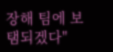장해 팀에 보탬되겠다"